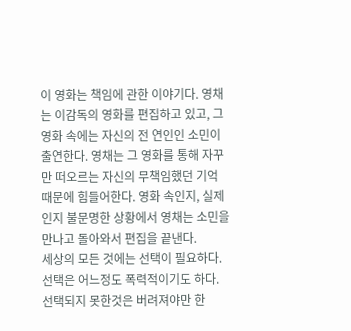이 영화는 책임에 관한 이야기다. 영채는 이감독의 영화를 편집하고 있고, 그 영화 속에는 자신의 전 연인인 소민이 출연한다. 영채는 그 영화를 통해 자꾸만 떠오르는 자신의 무책임했던 기억 때문에 힘들어한다. 영화 속인지, 실제인지 불문명한 상황에서 영채는 소민을 만나고 돌아와서 편집을 끝낸다.
세상의 모든 것에는 선택이 필요하다. 선택은 어느정도 폭력적이기도 하다. 선택되지 못한것은 버려져야만 한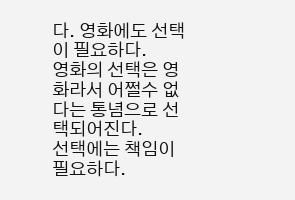다. 영화에도 선택이 필요하다.
영화의 선택은 영화라서 어쩔수 없다는 통념으로 선택되어진다.
선택에는 책임이 필요하다.